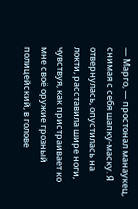— Марго, — простонал манаукец, снимая с себя шапку-маску. Я отвернулась, опустилась на локти, расставила шире ноги, чувствуя, как пристраивает ко мне своё оружие грозный полицейский, в голове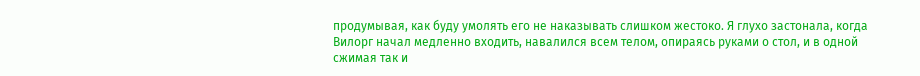продумывая, как буду умолять его не наказывать слишком жестоко. Я глухо застонала, когда Вилорг начал медленно входить, навалился всем телом, опираясь руками о стол, и в одной сжимая так и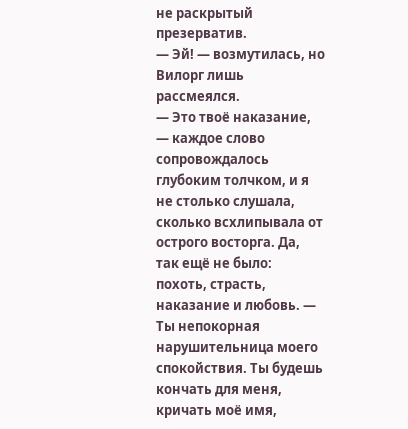не раскрытый презерватив.
— Эй! — возмутилась, но Вилорг лишь рассмеялся.
— Это твоё наказание, — каждое слово сопровождалось глубоким толчком, и я не столько слушала, сколько всхлипывала от острого восторга. Да, так ещё не было: похоть, страсть, наказание и любовь. — Ты непокорная нарушительница моего спокойствия. Ты будешь кончать для меня, кричать моё имя,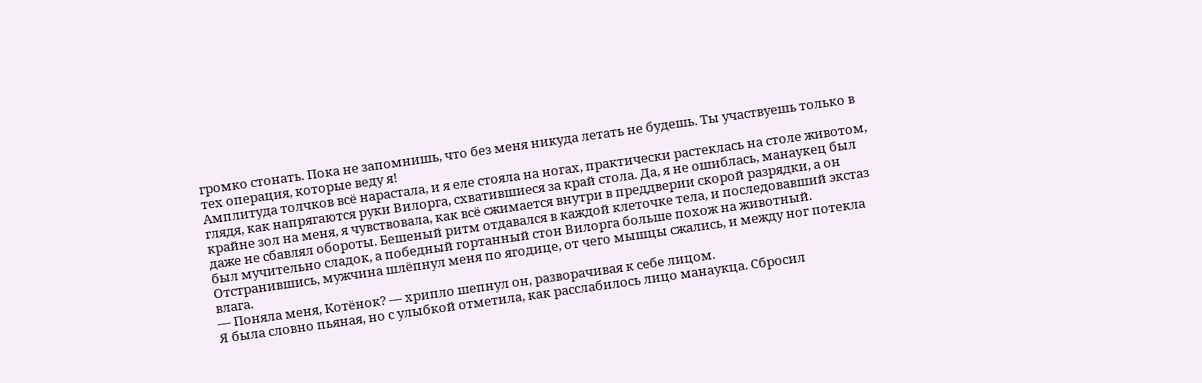громко стонать. Пока не запомнишь, что без меня никуда летать не будешь. Ты участвуешь только в тех операция, которые веду я!
Амплитуда толчков всё нарастала, и я еле стояла на ногах, практически растеклась на столе животом, глядя, как напрягаются руки Вилорга, схватившиеся за край стола. Да, я не ошиблась, манаукец был крайне зол на меня, я чувствовала, как всё сжимается внутри в преддверии скорой разрядки, а он даже не сбавлял обороты. Бешеный ритм отдавался в каждой клеточке тела, и последовавший экстаз был мучительно сладок, а победный гортанный стон Вилорга больше похож на животный.
Отстранившись, мужчина шлёпнул меня по ягодице, от чего мышцы сжались, и между ног потекла влага.
— Поняла меня, Котёнок? — хрипло шепнул он, разворачивая к себе лицом.
Я была словно пьяная, но с улыбкой отметила, как расслабилось лицо манаукца. Сбросил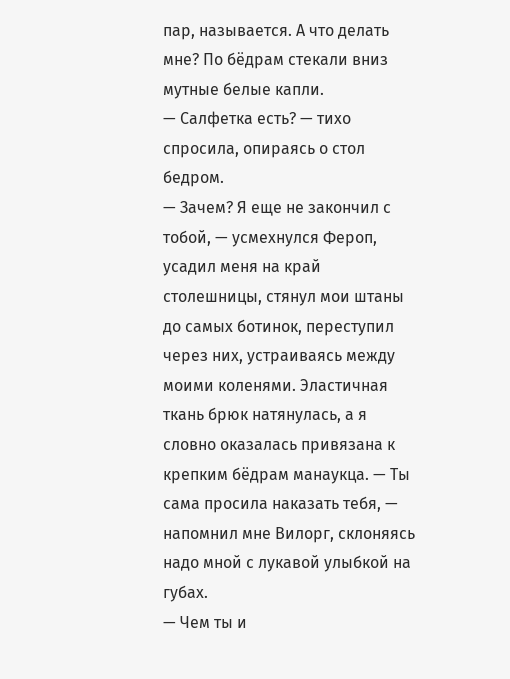пар, называется. А что делать мне? По бёдрам стекали вниз мутные белые капли.
— Салфетка есть? — тихо спросила, опираясь о стол бедром.
— Зачем? Я еще не закончил с тобой, — усмехнулся Фероп, усадил меня на край столешницы, стянул мои штаны до самых ботинок, переступил через них, устраиваясь между моими коленями. Эластичная ткань брюк натянулась, а я словно оказалась привязана к крепким бёдрам манаукца. — Ты сама просила наказать тебя, — напомнил мне Вилорг, склоняясь надо мной с лукавой улыбкой на губах.
— Чем ты и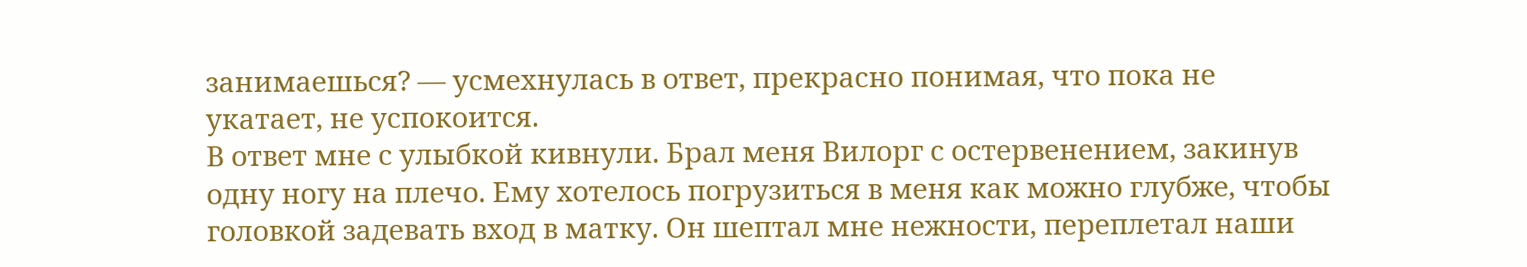занимаешься? — усмехнулась в ответ, прекрасно понимая, что пока не укатает, не успокоится.
В ответ мне с улыбкой кивнули. Брал меня Вилорг с остервенением, закинув одну ногу на плечо. Ему хотелось погрузиться в меня как можно глубже, чтобы головкой задевать вход в матку. Он шептал мне нежности, переплетал наши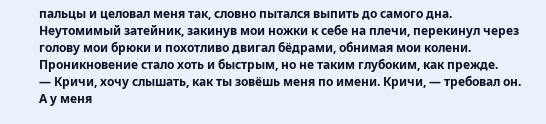пальцы и целовал меня так, словно пытался выпить до самого дна.
Неутомимый затейник, закинув мои ножки к себе на плечи, перекинул через голову мои брюки и похотливо двигал бёдрами, обнимая мои колени. Проникновение стало хоть и быстрым, но не таким глубоким, как прежде.
— Кричи, хочу слышать, как ты зовёшь меня по имени. Кричи, — требовал он.
А у меня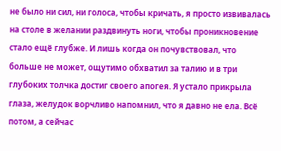не было ни сил, ни голоса, чтобы кричать, я просто извивалась на столе в желании раздвинуть ноги, чтобы проникновение стало ещё глубже. И лишь когда он почувствовал, что больше не может, ощутимо обхватил за талию и в три глубоких толчка достиг своего апогея. Я устало прикрыла глаза, желудок ворчливо напомнил, что я давно не ела. Всё потом, а сейчас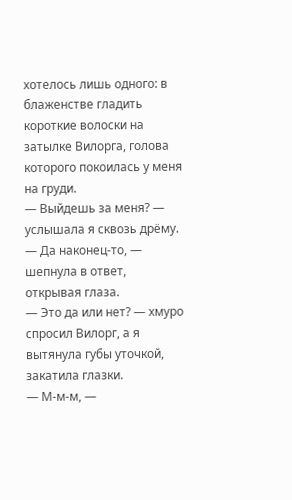хотелось лишь одного: в блаженстве гладить короткие волоски на затылке Вилорга, голова которого покоилась у меня на груди.
— Выйдешь за меня? — услышала я сквозь дрёму.
— Да наконец-то, — шепнула в ответ, открывая глаза.
— Это да или нет? — хмуро спросил Вилорг, а я вытянула губы уточкой, закатила глазки.
— М-м-м, —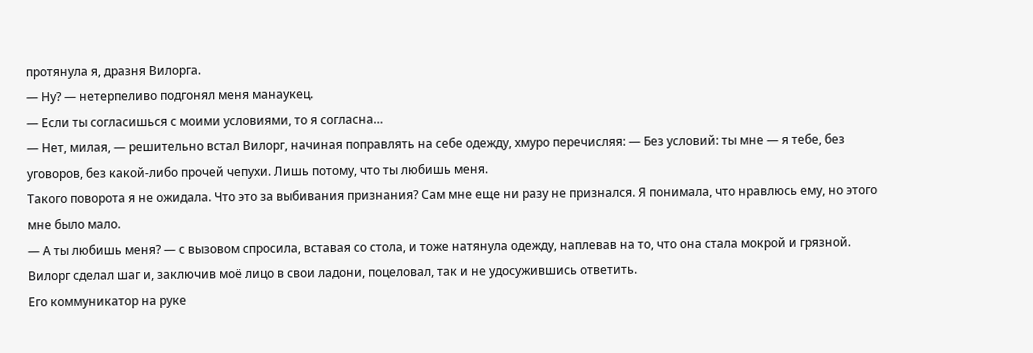протянула я, дразня Вилорга.
— Ну? — нетерпеливо подгонял меня манаукец.
— Если ты согласишься с моими условиями, то я согласна…
— Нет, милая, — решительно встал Вилорг, начиная поправлять на себе одежду, хмуро перечисляя: — Без условий: ты мне — я тебе, без уговоров, без какой-либо прочей чепухи. Лишь потому, что ты любишь меня.
Такого поворота я не ожидала. Что это за выбивания признания? Сам мне еще ни разу не признался. Я понимала, что нравлюсь ему, но этого мне было мало.
— А ты любишь меня? — с вызовом спросила, вставая со стола, и тоже натянула одежду, наплевав на то, что она стала мокрой и грязной.
Вилорг сделал шаг и, заключив моё лицо в свои ладони, поцеловал, так и не удосужившись ответить.
Его коммуникатор на руке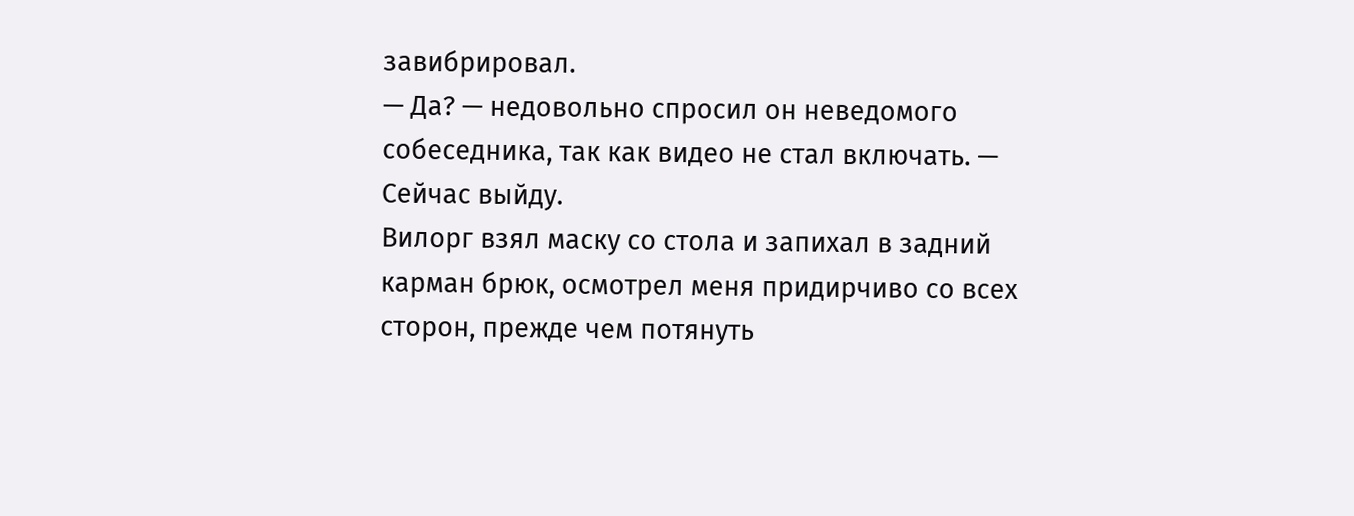завибрировал.
— Да? — недовольно спросил он неведомого собеседника, так как видео не стал включать. — Сейчас выйду.
Вилорг взял маску со стола и запихал в задний карман брюк, осмотрел меня придирчиво со всех сторон, прежде чем потянуть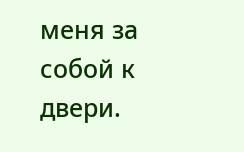меня за собой к двери.